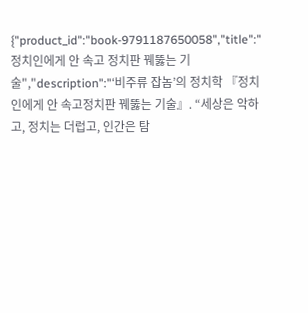{"product_id":"book-9791187650058","title":"정치인에게 안 속고 정치판 꿰뚫는 기술","description":"‘비주류 잡놈’의 정치학 『정치인에게 안 속고정치판 꿰뚫는 기술』. “세상은 악하고, 정치는 더럽고, 인간은 탐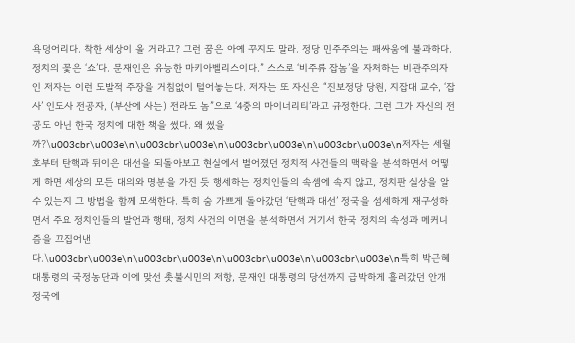욕덩어리다. 착한 세상이 올 거라고? 그런 꿈은 아예 꾸지도 말라. 정당 민주주의는 패싸움에 불과하다. 정치의 꽃은 ‘쇼’다. 문재인은 유능한 마키아벨리스이다.” 스스로 ‘비주류 잡놈’을 자처하는 비관주의자인 저자는 이런 도발적 주장을 거침없이 털어놓는다. 저자는 또 자신은 “진보정당 당원, 지잡대 교수, ‘잡사’ 인도사 전공자, (부산에 사는) 전라도 놈”으로 ‘4중의 마이너리티’라고 규정한다. 그런 그가 자신의 전공도 아닌 한국 정치에 대한 책을 썼다. 왜 썼을까?\u003cbr\u003e\n\u003cbr\u003e\n\u003cbr\u003e\n\u003cbr\u003e\n저자는 세월호부터 탄핵과 뒤이은 대선을 되돌아보고 현실에서 벌어졌던 정치적 사건들의 맥락을 분석하면서 어떻게 하면 세상의 모든 대의와 명분을 가진 듯 행세하는 정치인들의 속셈에 속지 않고, 정치판 실상을 알 수 있는지 그 방법을 함께 모색한다. 특히 숨 가쁘게 돌아갔던 ‘탄핵과 대선’ 정국을 섬세하게 재구성하면서 주요 정치인들의 발언과 행태, 정치 사건의 이면을 분석하면서 거기서 한국 정치의 속성과 메커니즘을 끄집어낸다.\u003cbr\u003e\n\u003cbr\u003e\n\u003cbr\u003e\n\u003cbr\u003e\n특히 박근혜 대통령의 국정농단과 이에 맞선 촛불시민의 저항, 문재인 대통령의 당선까지 급박하게 흘러갔던 안개 정국에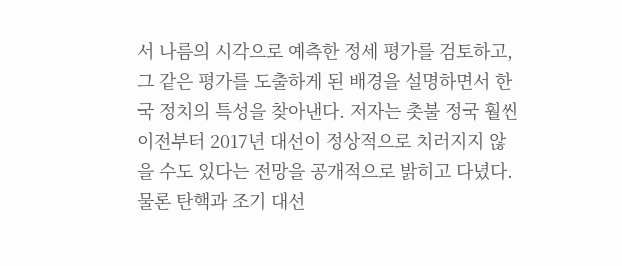서 나름의 시각으로 예측한 정세 평가를 검토하고, 그 같은 평가를 도출하게 된 배경을 설명하면서 한국 정치의 특성을 찾아낸다. 저자는 촛불 정국 훨씬 이전부터 2017년 대선이 정상적으로 치러지지 않을 수도 있다는 전망을 공개적으로 밝히고 다녔다. 물론 탄핵과 조기 대선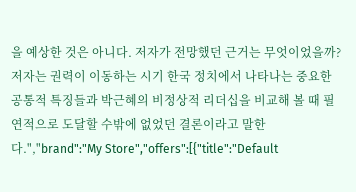을 예상한 것은 아니다. 저자가 전망했던 근거는 무엇이었을까? 저자는 권력이 이동하는 시기 한국 정치에서 나타나는 중요한 공통적 특징들과 박근혜의 비정상적 리더십을 비교해 볼 때 필연적으로 도달할 수밖에 없었던 결론이라고 말한다.","brand":"My Store","offers":[{"title":"Default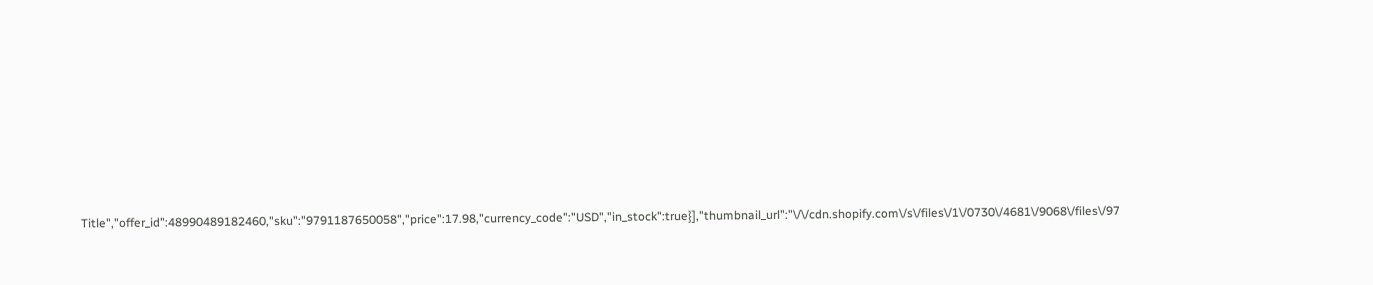Title","offer_id":48990489182460,"sku":"9791187650058","price":17.98,"currency_code":"USD","in_stock":true}],"thumbnail_url":"\/\/cdn.shopify.com\/s\/files\/1\/0730\/4681\/9068\/files\/97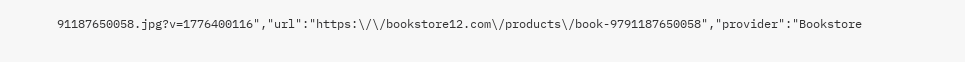91187650058.jpg?v=1776400116","url":"https:\/\/bookstore12.com\/products\/book-9791187650058","provider":"Bookstore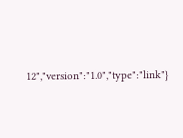12","version":"1.0","type":"link"}